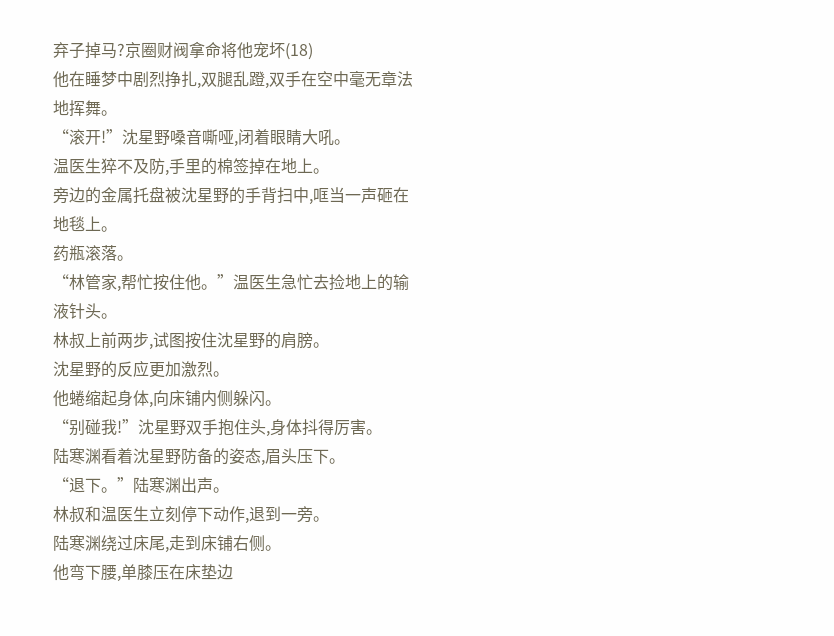弃子掉马?京圈财阀拿命将他宠坏(18)
他在睡梦中剧烈挣扎,双腿乱蹬,双手在空中毫无章法地挥舞。
“滚开!”沈星野嗓音嘶哑,闭着眼睛大吼。
温医生猝不及防,手里的棉签掉在地上。
旁边的金属托盘被沈星野的手背扫中,哐当一声砸在地毯上。
药瓶滚落。
“林管家,帮忙按住他。”温医生急忙去捡地上的输液针头。
林叔上前两步,试图按住沈星野的肩膀。
沈星野的反应更加激烈。
他蜷缩起身体,向床铺内侧躲闪。
“别碰我!”沈星野双手抱住头,身体抖得厉害。
陆寒渊看着沈星野防备的姿态,眉头压下。
“退下。”陆寒渊出声。
林叔和温医生立刻停下动作,退到一旁。
陆寒渊绕过床尾,走到床铺右侧。
他弯下腰,单膝压在床垫边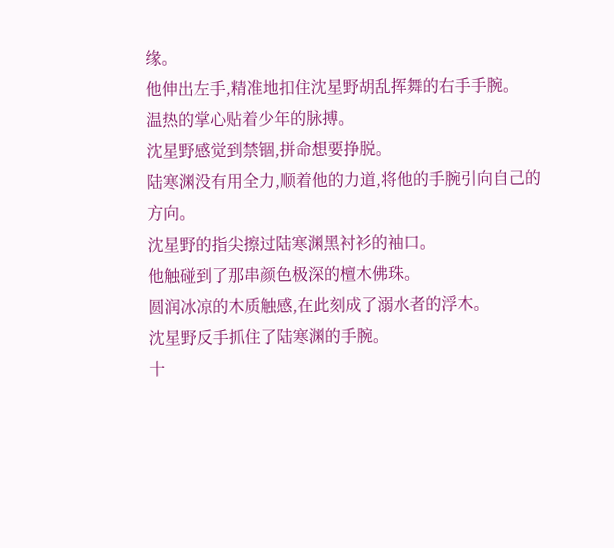缘。
他伸出左手,精准地扣住沈星野胡乱挥舞的右手手腕。
温热的掌心贴着少年的脉搏。
沈星野感觉到禁锢,拼命想要挣脱。
陆寒渊没有用全力,顺着他的力道,将他的手腕引向自己的方向。
沈星野的指尖擦过陆寒渊黑衬衫的袖口。
他触碰到了那串颜色极深的檀木佛珠。
圆润冰凉的木质触感,在此刻成了溺水者的浮木。
沈星野反手抓住了陆寒渊的手腕。
十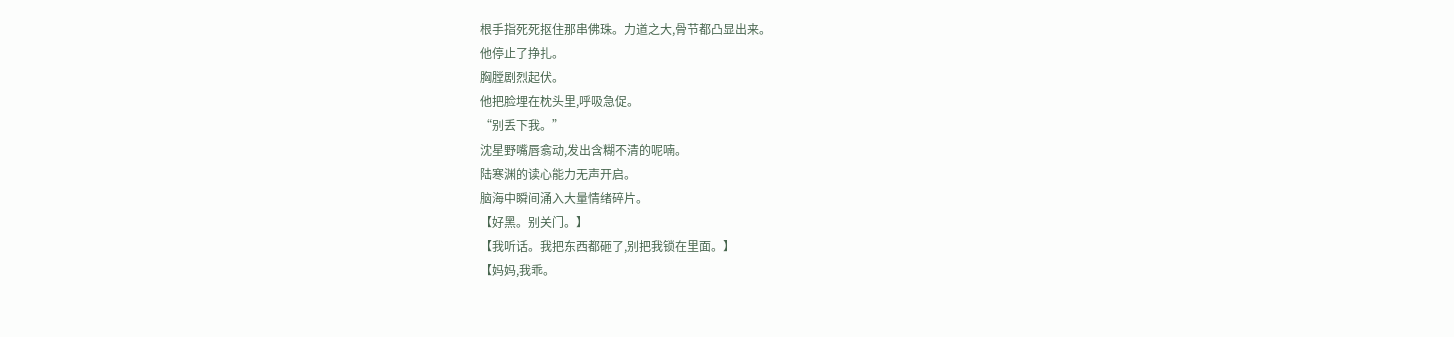根手指死死抠住那串佛珠。力道之大,骨节都凸显出来。
他停止了挣扎。
胸膛剧烈起伏。
他把脸埋在枕头里,呼吸急促。
“别丢下我。”
沈星野嘴唇翕动,发出含糊不清的呢喃。
陆寒渊的读心能力无声开启。
脑海中瞬间涌入大量情绪碎片。
【好黑。别关门。】
【我听话。我把东西都砸了,别把我锁在里面。】
【妈妈,我乖。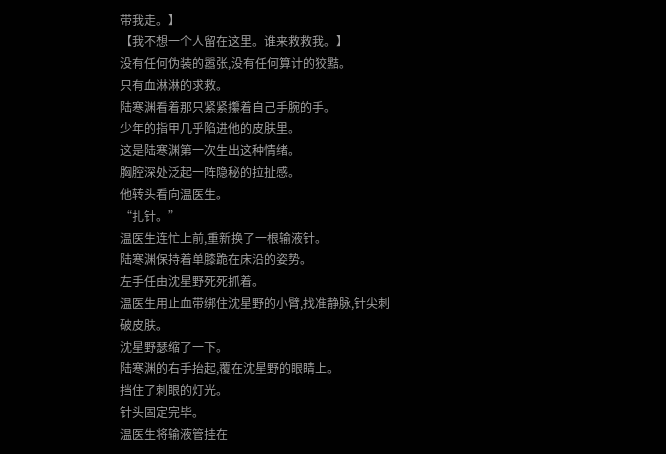带我走。】
【我不想一个人留在这里。谁来救救我。】
没有任何伪装的嚣张,没有任何算计的狡黠。
只有血淋淋的求救。
陆寒渊看着那只紧紧攥着自己手腕的手。
少年的指甲几乎陷进他的皮肤里。
这是陆寒渊第一次生出这种情绪。
胸腔深处泛起一阵隐秘的拉扯感。
他转头看向温医生。
“扎针。”
温医生连忙上前,重新换了一根输液针。
陆寒渊保持着单膝跪在床沿的姿势。
左手任由沈星野死死抓着。
温医生用止血带绑住沈星野的小臂,找准静脉,针尖刺破皮肤。
沈星野瑟缩了一下。
陆寒渊的右手抬起,覆在沈星野的眼睛上。
挡住了刺眼的灯光。
针头固定完毕。
温医生将输液管挂在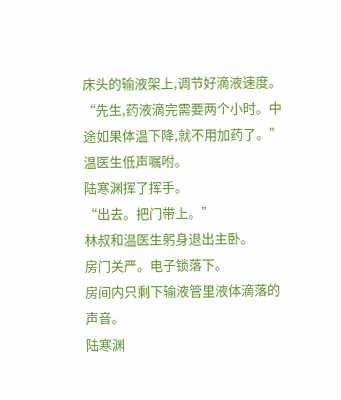床头的输液架上,调节好滴液速度。
“先生,药液滴完需要两个小时。中途如果体温下降,就不用加药了。”温医生低声嘱咐。
陆寒渊挥了挥手。
“出去。把门带上。”
林叔和温医生躬身退出主卧。
房门关严。电子锁落下。
房间内只剩下输液管里液体滴落的声音。
陆寒渊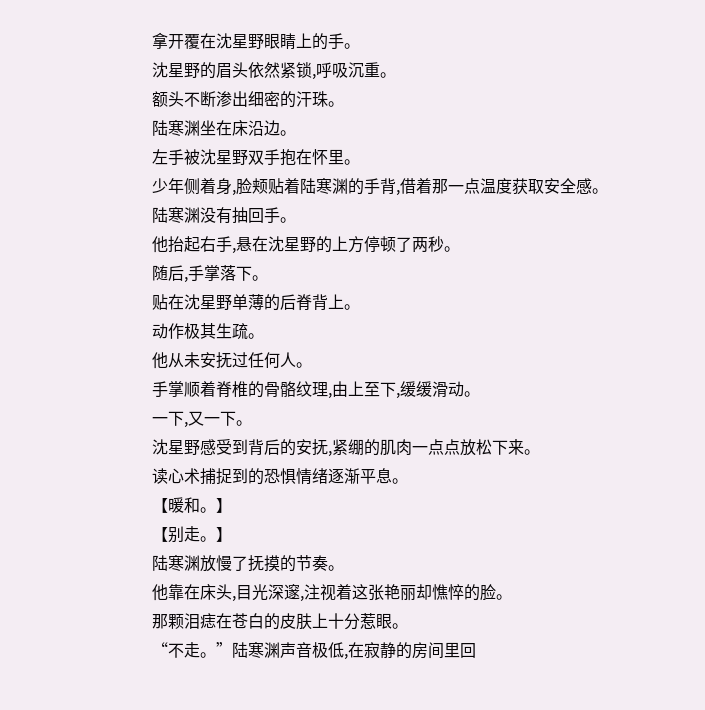拿开覆在沈星野眼睛上的手。
沈星野的眉头依然紧锁,呼吸沉重。
额头不断渗出细密的汗珠。
陆寒渊坐在床沿边。
左手被沈星野双手抱在怀里。
少年侧着身,脸颊贴着陆寒渊的手背,借着那一点温度获取安全感。
陆寒渊没有抽回手。
他抬起右手,悬在沈星野的上方停顿了两秒。
随后,手掌落下。
贴在沈星野单薄的后脊背上。
动作极其生疏。
他从未安抚过任何人。
手掌顺着脊椎的骨骼纹理,由上至下,缓缓滑动。
一下,又一下。
沈星野感受到背后的安抚,紧绷的肌肉一点点放松下来。
读心术捕捉到的恐惧情绪逐渐平息。
【暖和。】
【别走。】
陆寒渊放慢了抚摸的节奏。
他靠在床头,目光深邃,注视着这张艳丽却憔悴的脸。
那颗泪痣在苍白的皮肤上十分惹眼。
“不走。”陆寒渊声音极低,在寂静的房间里回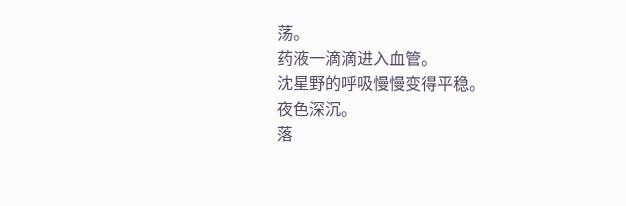荡。
药液一滴滴进入血管。
沈星野的呼吸慢慢变得平稳。
夜色深沉。
落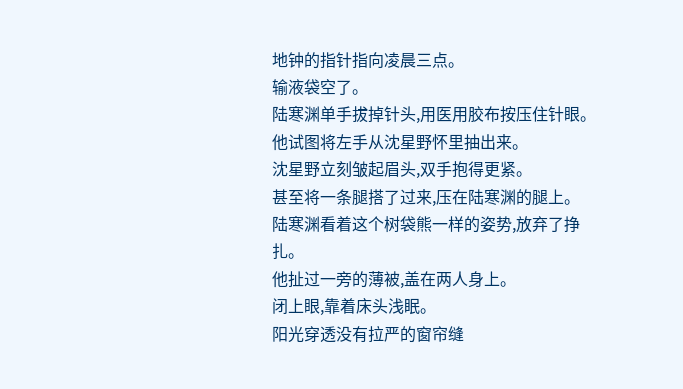地钟的指针指向凌晨三点。
输液袋空了。
陆寒渊单手拔掉针头,用医用胶布按压住针眼。
他试图将左手从沈星野怀里抽出来。
沈星野立刻皱起眉头,双手抱得更紧。
甚至将一条腿搭了过来,压在陆寒渊的腿上。
陆寒渊看着这个树袋熊一样的姿势,放弃了挣扎。
他扯过一旁的薄被,盖在两人身上。
闭上眼,靠着床头浅眠。
阳光穿透没有拉严的窗帘缝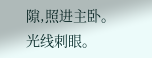隙,照进主卧。
光线刺眼。